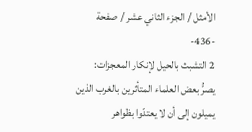الأمثل / الجزء الثاني عشر / صفحة -436-
2 التشبث بالحيل لإنكار المعجزات:
يصرُّ بعض العلماء المتأثرين بالغرب الذين يميلون إلى أن لا يعتدّوا بظواهر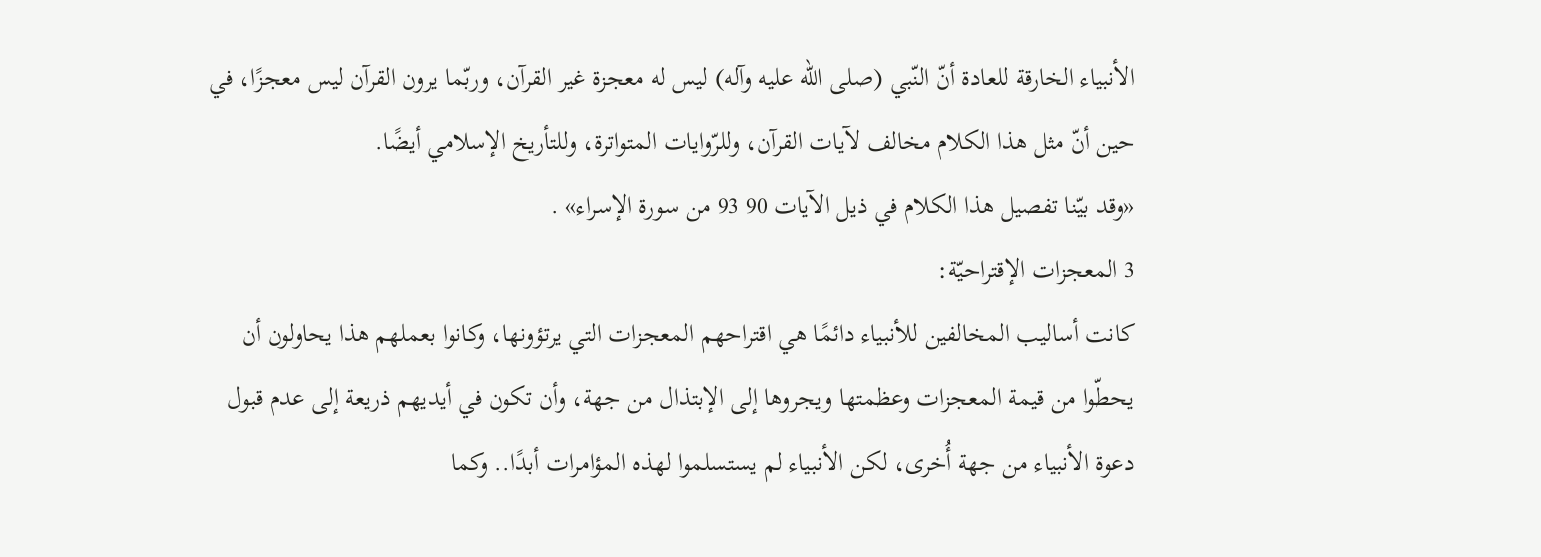الأنبياء الخارقة للعادة أنّ النّبي (صلى الله عليه وآله) ليس له معجزة غير القرآن، وربّما يرون القرآن ليس معجزًا، في حين أنّ مثل هذا الكلام مخالف لآيات القرآن، وللرّوايات المتواترة، وللتأريخ الإسلامي أيضًا.
«وقد بيّنا تفصيل هذا الكلام في ذيل الآيات 90 93 من سورة الإسراء» .
3 المعجزات الإقتراحيّة:
كانت أساليب المخالفين للأنبياء دائمًا هي اقتراحهم المعجزات التي يرتؤونها، وكانوا بعملهم هذا يحاولون أن يحطّوا من قيمة المعجزات وعظمتها ويجروها إلى الإبتذال من جهة، وأن تكون في أيديهم ذريعة إلى عدم قبول دعوة الأنبياء من جهة أُخرى، لكن الأنبياء لم يستسلموا لهذه المؤامرات أبدًا.. وكما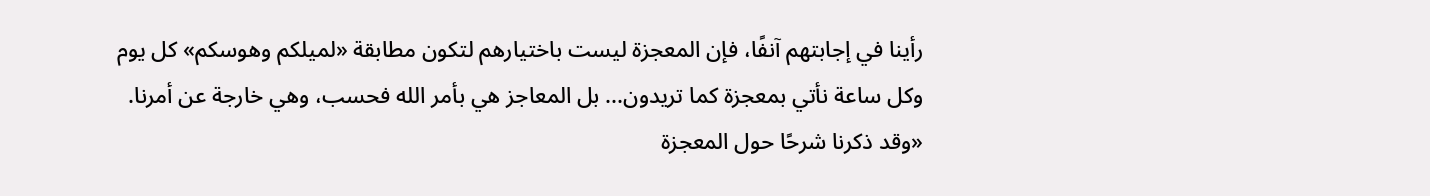رأينا في إجابتهم آنفًا، فإن المعجزة ليست باختيارهم لتكون مطابقة «لميلكم وهوسكم» كل يوم وكل ساعة نأتي بمعجزة كما تريدون... بل المعاجز هي بأمر الله فحسب، وهي خارجة عن أمرنا.
«وقد ذكرنا شرحًا حول المعجزة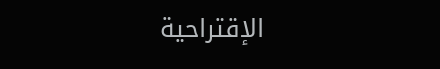الإقتراحية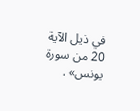في ذيل الآية 20 من سورة يونس» .